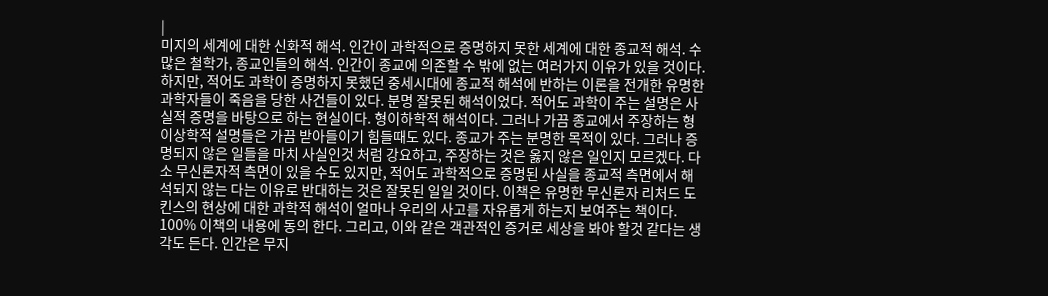|
미지의 세계에 대한 신화적 해석. 인간이 과학적으로 증명하지 못한 세계에 대한 종교적 해석. 수많은 철학가, 종교인들의 해석. 인간이 종교에 의존할 수 밖에 없는 여러가지 이유가 있을 것이다. 하지만, 적어도 과학이 증명하지 못했던 중세시대에 종교적 해석에 반하는 이론을 전개한 유명한 과학자들이 죽음을 당한 사건들이 있다. 분명 잘못된 해석이었다. 적어도 과학이 주는 설명은 사실적 증명을 바탕으로 하는 현실이다. 형이하학적 해석이다. 그러나 가끔 종교에서 주장하는 형이상학적 설명들은 가끔 받아들이기 힘들때도 있다. 종교가 주는 분명한 목적이 있다. 그러나 증명되지 않은 일들을 마치 사실인것 처럼 강요하고, 주장하는 것은 옳지 않은 일인지 모르겠다. 다소 무신론자적 측면이 있을 수도 있지만, 적어도 과학적으로 증명된 사실을 종교적 측면에서 해석되지 않는 다는 이유로 반대하는 것은 잘못된 일일 것이다. 이책은 유명한 무신론자 리처드 도킨스의 현상에 대한 과학적 해석이 얼마나 우리의 사고를 자유롭게 하는지 보여주는 책이다. 100% 이책의 내용에 동의 한다. 그리고, 이와 같은 객관적인 증거로 세상을 봐야 할것 같다는 생각도 든다. 인간은 무지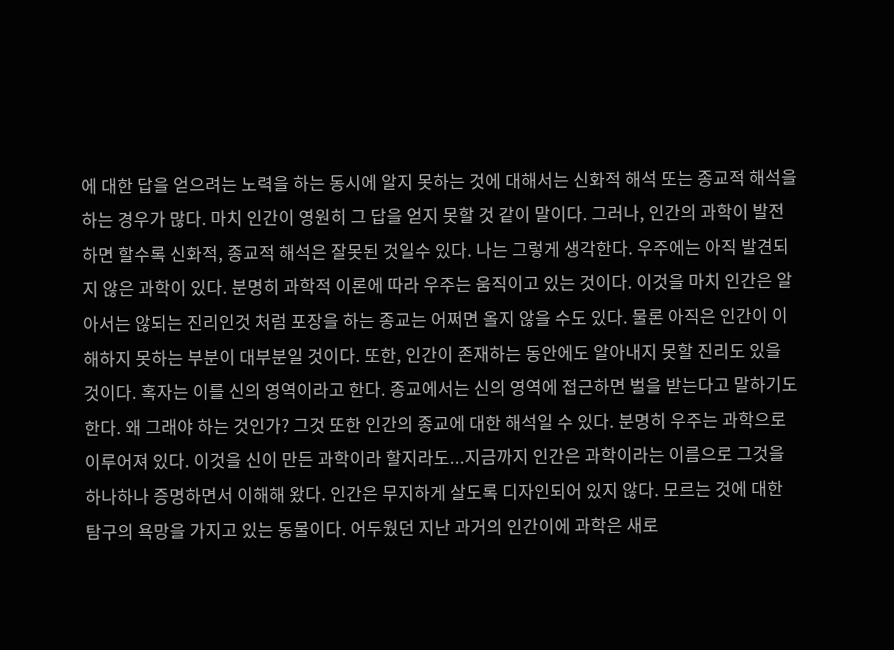에 대한 답을 얻으려는 노력을 하는 동시에 알지 못하는 것에 대해서는 신화적 해석 또는 종교적 해석을 하는 경우가 많다. 마치 인간이 영원히 그 답을 얻지 못할 것 같이 말이다. 그러나, 인간의 과학이 발전하면 할수록 신화적, 종교적 해석은 잘못된 것일수 있다. 나는 그렇게 생각한다. 우주에는 아직 발견되지 않은 과학이 있다. 분명히 과학적 이론에 따라 우주는 움직이고 있는 것이다. 이것을 마치 인간은 알아서는 않되는 진리인것 처럼 포장을 하는 종교는 어쩌면 올지 않을 수도 있다. 물론 아직은 인간이 이해하지 못하는 부분이 대부분일 것이다. 또한, 인간이 존재하는 동안에도 알아내지 못할 진리도 있을 것이다. 혹자는 이를 신의 영역이라고 한다. 종교에서는 신의 영역에 접근하면 벌을 받는다고 말하기도 한다. 왜 그래야 하는 것인가? 그것 또한 인간의 종교에 대한 해석일 수 있다. 분명히 우주는 과학으로 이루어져 있다. 이것을 신이 만든 과학이라 할지라도...지금까지 인간은 과학이라는 이름으로 그것을 하나하나 증명하면서 이해해 왔다. 인간은 무지하게 살도록 디자인되어 있지 않다. 모르는 것에 대한 탐구의 욕망을 가지고 있는 동물이다. 어두웠던 지난 과거의 인간이에 과학은 새로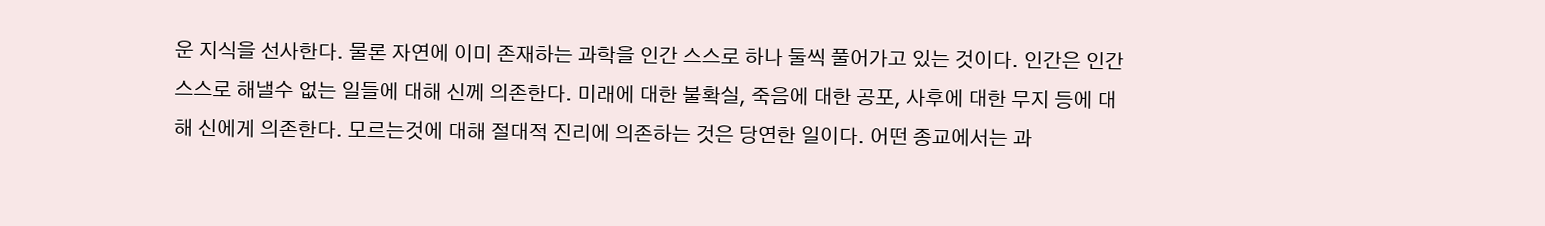운 지식을 선사한다. 물론 자연에 이미 존재하는 과학을 인간 스스로 하나 둘씩 풀어가고 있는 것이다. 인간은 인간 스스로 해낼수 없는 일들에 대해 신께 의존한다. 미래에 대한 불확실, 죽음에 대한 공포, 사후에 대한 무지 등에 대해 신에게 의존한다. 모르는것에 대해 절대적 진리에 의존하는 것은 당연한 일이다. 어떤 종교에서는 과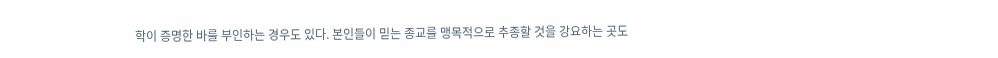학이 증명한 바를 부인하는 경우도 있다. 본인들이 믿는 종교를 맹목적으로 추종할 것을 강요하는 곳도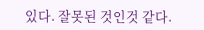있다. 잘못된 것인것 같다.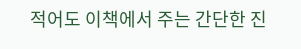적어도 이책에서 주는 간단한 진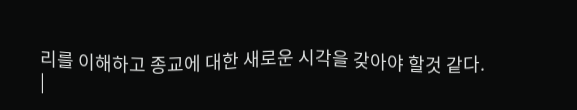리를 이해하고 종교에 대한 새로운 시각을 갖아야 할것 같다.
|